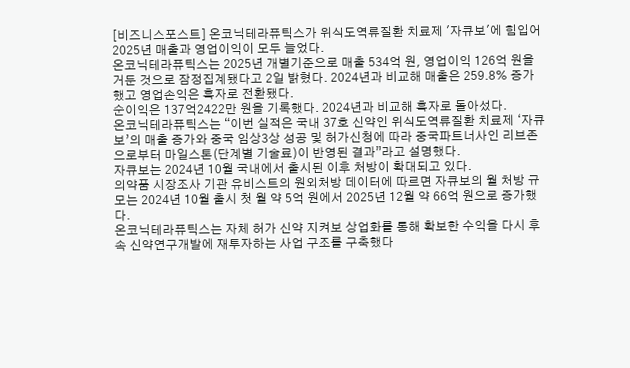[비즈니스포스트] 온코닉테라퓨틱스가 위식도역류질환 치료제 '자큐보'에 힘입어 2025년 매출과 영업이익이 모두 늘었다.
온코닉테라퓨틱스는 2025년 개별기준으로 매출 534억 원, 영업이익 126억 원을 거둔 것으로 잠정집계됐다고 2일 밝혔다. 2024년과 비교해 매출은 259.8% 증가했고 영업손익은 흑자로 전환됐다.
순이익은 137억2422만 원을 기록했다. 2024년과 비교해 흑자로 돌아섰다.
온코닉테라퓨틱스는 “이번 실적은 국내 37호 신약인 위식도역류질환 치료제 ‘자큐보’의 매출 증가와 중국 임상3상 성공 및 허가신청에 따라 중국파트너사인 리브존으로부터 마일스톤(단계별 기술료)이 반영된 결과”라고 설명했다.
자큐보는 2024년 10월 국내에서 출시된 이후 처방이 확대되고 있다.
의약품 시장조사 기관 유비스트의 원외처방 데이터에 따르면 자큐보의 월 처방 규모는 2024년 10월 출시 첫 월 약 5억 원에서 2025년 12월 약 66억 원으로 증가했다.
온코닉테라퓨틱스는 자체 허가 신약 지켜보 상업화를 통해 확보한 수익을 다시 후속 신약연구개발에 재투자하는 사업 구조를 구축했다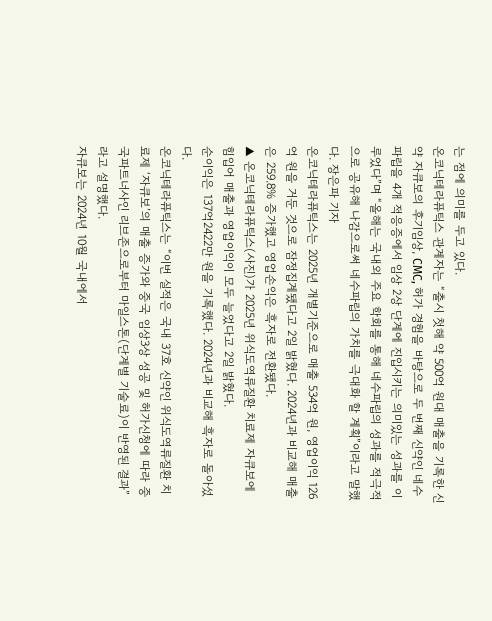는 점에 의미를 두고 있다.
온코닉테라퓨틱스 관계자는 “출시 첫해 약 500억 원대 매출을 기록한 신약 자큐보의 후기임상, CMC, 허가 경험을 바탕으로 두 번째 신약인 네수파립을 4개 적응증에서 임상 2상 단계에 진입시키는 의미있는 성과를 이루었다”며 “올해는 국내외 주요 학회를 통해 네수파립의 성과를 적극적으로 공유해 나감으로써 네수파립의 가치를 극대화 할 계획”이라고 말했다. 장은파 기자
온코닉테라퓨틱스는 2025년 개별기준으로 매출 534억 원, 영업이익 126억 원을 거둔 것으로 잠정집계됐다고 2일 밝혔다. 2024년과 비교해 매출은 259.8% 증가했고 영업손익은 흑자로 전환됐다.
▲ 온코닉테라퓨틱스(사진)가 2025년 위식도역류질환 치료제 자큐보에 힘입어 매출과 영업이익이 모두 늘었다고 2일 밝혔다.
순이익은 137억2422만 원을 기록했다. 2024년과 비교해 흑자로 돌아섰다.
온코닉테라퓨틱스는 “이번 실적은 국내 37호 신약인 위식도역류질환 치료제 ‘자큐보’의 매출 증가와 중국 임상3상 성공 및 허가신청에 따라 중국파트너사인 리브존으로부터 마일스톤(단계별 기술료)이 반영된 결과”라고 설명했다.
자큐보는 2024년 10월 국내에서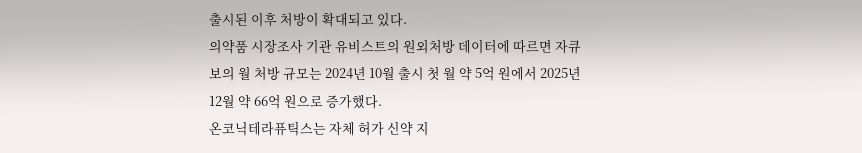출시된 이후 처방이 확대되고 있다.
의약품 시장조사 기관 유비스트의 원외처방 데이터에 따르면 자큐보의 월 처방 규모는 2024년 10월 출시 첫 월 약 5억 원에서 2025년 12월 약 66억 원으로 증가했다.
온코닉테라퓨틱스는 자체 허가 신약 지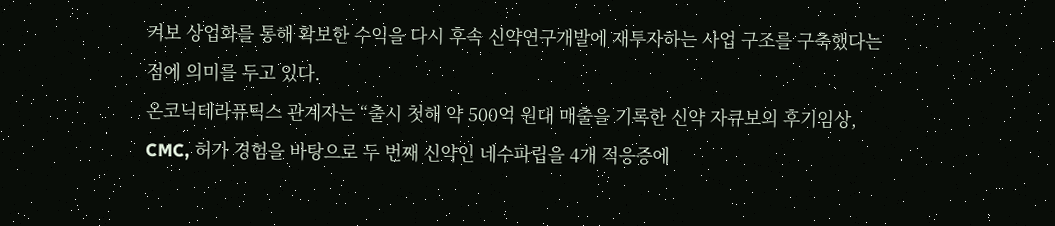켜보 상업화를 통해 확보한 수익을 다시 후속 신약연구개발에 재투자하는 사업 구조를 구축했다는 점에 의미를 두고 있다.
온코닉테라퓨틱스 관계자는 “출시 첫해 약 500억 원대 매출을 기록한 신약 자큐보의 후기임상, CMC, 허가 경험을 바탕으로 두 번째 신약인 네수파립을 4개 적응증에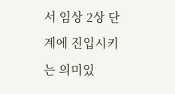서 임상 2상 단계에 진입시키는 의미있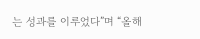는 성과를 이루었다”며 “올해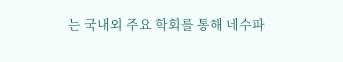는 국내외 주요 학회를 통해 네수파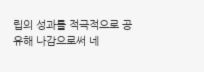립의 성과를 적극적으로 공유해 나감으로써 네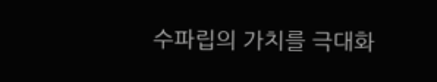수파립의 가치를 극대화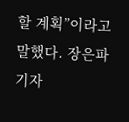할 계획”이라고 말했다. 장은파 기자